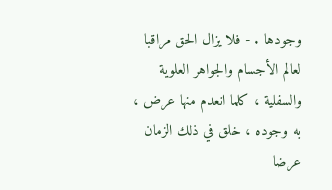وجودها . - فلا يزال الحق مراقبا لعالم الأجسام والجواهر العلوية والسفلية ، كلما انعدم منها عرض ، به وجوده ، خلق في ذلك الزمان عرضا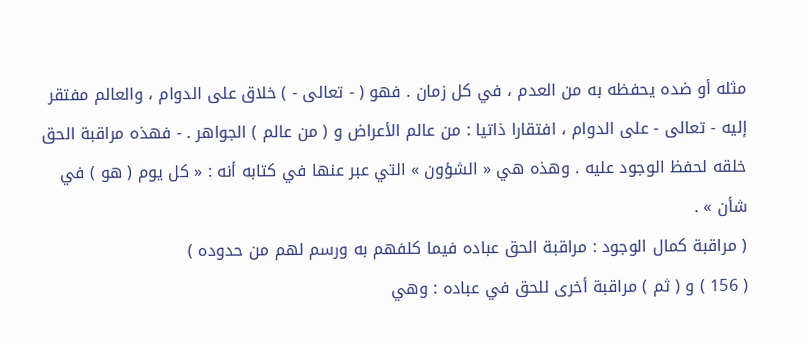مثله أو ضده يحفظه به من العدم ، في كل زمان . فهو ( - تعالى - ) خلاق على الدوام ، والعالم مفتقر إليه - تعالى - على الدوام ، افتقارا ذاتيا : من عالم الأعراض و ( من عالم ) الجواهر . - فهذه مراقبة الحق خلقه لحفظ الوجود عليه . وهذه هي « الشؤون » التي عبر عنها في كتابه أنه : « كل يوم ( هو ) في شأن » .
( مراقبة كمال الوجود : مراقبة الحق عباده فيما كلفهم به ورسم لهم من حدوده )
( 156 ) و ( ثم ) مراقبة أخرى للحق في عباده : وهي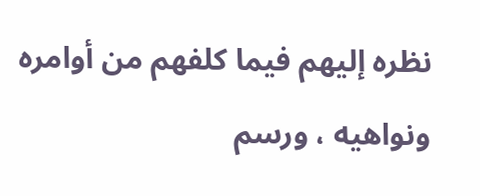نظره إليهم فيما كلفهم من أوامره ونواهيه ، ورسم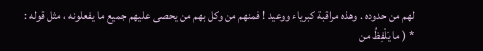لهم من حدوده . وهذه مراقبة كبرياء ووعيد ! فمنهم من وكل بهم من يحصى عليهم جميع ما يفعلونه ، مثل قوله : * ( ما يَلْفِظُ من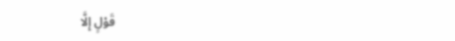قَوْلٍ إِلَّا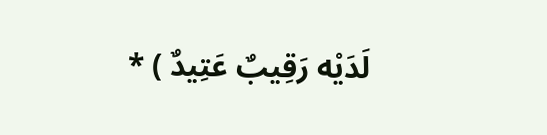لَدَيْه رَقِيبٌ عَتِيدٌ ) *